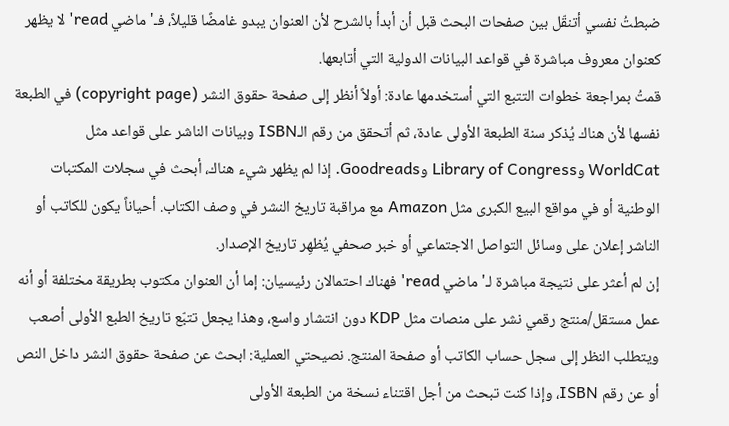ضبطتُ نفسي أتنقّل بين صفحات البحث قبل أن أبدأ بالشرح لأن العنوان يبدو غامضًا قليلاً، فـ'ماضي read' لا يظهر كعنوان معروف مباشرة في قواعد البيانات الدولية التي أتابعها.
قمتُ بمراجعة خطوات التتبع التي أستخدمها عادة: أولاً أنظر إلى صفحة حقوق النشر (copyright page) في الطبعة نفسها لأن هناك يُذكر سنة الطبعة الأولى عادة، ثم أتحقق من رقم الـISBN وبيانات الناشر على قواعد مثل WorldCat وLibrary of Congress وGoodreads. إذا لم يظهر شيء هناك، أبحث في سجلات المكتبات الوطنية أو في مواقع البيع الكبرى مثل Amazon مع مراقبة تاريخ النشر في وصف الكتاب. أحياناً يكون للكاتب أو الناشر إعلان على وسائل التواصل الاجتماعي أو خبر صحفي يُظهِر تاريخ الإصدار.
إن لم أعثر على نتيجة مباشرة لـ'ماضي read' فهناك احتمالان رئيسيان: إما أن العنوان مكتوب بطريقة مختلفة أو أنه عمل مستقل/منتج رقمي نشر على منصات مثل KDP دون انتشار واسع، وهذا يجعل تتبّع تاريخ الطبع الأولى أصعب ويتطلب النظر إلى سجل حساب الكاتب أو صفحة المنتج. نصيحتي العملية: ابحث عن صفحة حقوق النشر داخل النص أو عن رقم ISBN، وإذا كنت تبحث من أجل اقتناء نسخة من الطبعة الأولى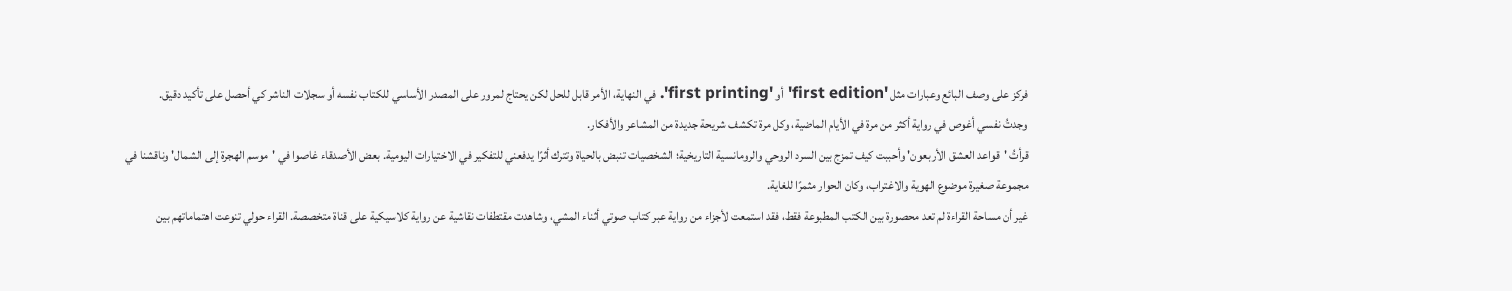فركز على وصف البائع وعبارات مثل 'first edition' أو 'first printing'. في النهاية، الأمر قابل للحل لكن يحتاج لمرور على المصدر الأساسي للكتاب نفسه أو سجلات الناشر كي أحصل على تأكيد دقيق.
وجدتُ نفسي أغوص في رواية أكثر من مرة في الأيام الماضية، وكل مرة تكشف شريحة جديدة من المشاعر والأفكار.
قرأتُ 'قواعد العشق الأربعون' وأحببت كيف تمزج بين السرد الروحي والرومانسية التاريخية؛ الشخصيات تنبض بالحياة وتترك أثرًا يدفعني للتفكير في الاختيارات اليومية. بعض الأصدقاء غاصوا في 'موسم الهجرة إلى الشمال' وناقشنا في مجموعة صغيرة موضوع الهوية والاغتراب، وكان الحوار مثمرًا للغاية.
غير أن مساحة القراءة لم تعد محصورة بين الكتب المطبوعة فقط، فقد استمعت لأجزاء من رواية عبر كتاب صوتي أثناء المشي، وشاهدت مقتطفات نقاشية عن رواية كلاسيكية على قناة متخصصة. القراء حولي تنوعت اهتماماتهم بين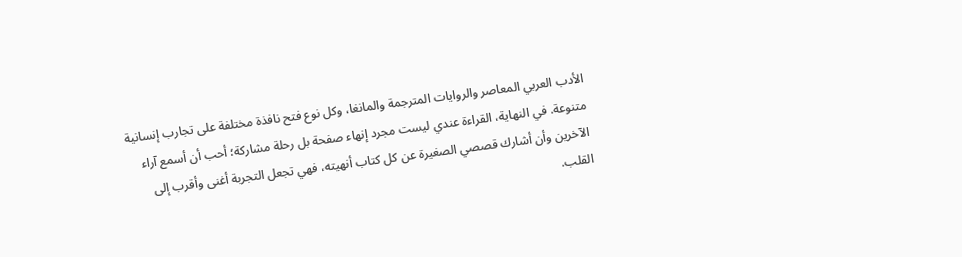الأدب العربي المعاصر والروايات المترجمة والمانغا، وكل نوع فتح نافذة مختلفة على تجارب إنسانية متنوعة. في النهاية، القراءة عندي ليست مجرد إنهاء صفحة بل رحلة مشاركة؛ أحب أن أسمع آراء الآخرين وأن أشارك قصصي الصغيرة عن كل كتاب أنهيته، فهي تجعل التجربة أغنى وأقرب إلى القلب.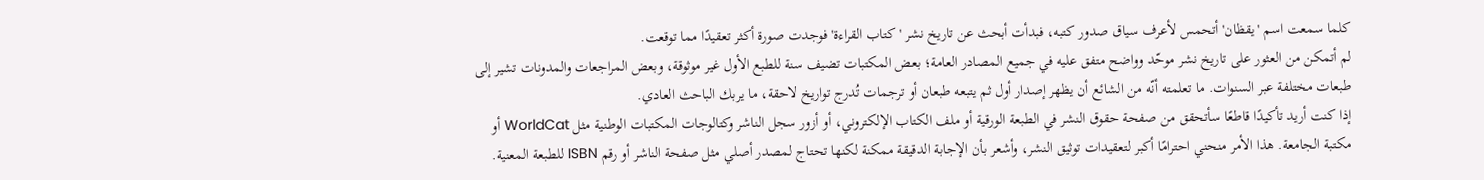كلما سمعت اسم 'يقظان' أتحمس لأعرف سياق صدور كتبه، فبدأت أبحث عن تاريخ نشر 'كتاب القراءة' فوجدت صورة أكثر تعقيدًا مما توقعت.
لم أتمكن من العثور على تاريخ نشر موحّد وواضح متفق عليه في جميع المصادر العامة؛ بعض المكتبات تضيف سنة للطبع الأول غير موثوقة، وبعض المراجعات والمدونات تشير إلى طبعات مختلفة عبر السنوات. ما تعلمته أنّه من الشائع أن يظهر إصدار أول ثم يتبعه طبعان أو ترجمات تُدرج تواريخ لاحقة، ما يربك الباحث العادي.
إذا كنت أريد تأكيدًا قاطعًا سأتحقق من صفحة حقوق النشر في الطبعة الورقية أو ملف الكتاب الإلكتروني، أو أزور سجل الناشر وكتالوجات المكتبات الوطنية مثل WorldCat أو مكتبة الجامعة. هذا الأمر منحني احترامًا أكبر لتعقيدات توثيق النشر، وأشعر بأن الإجابة الدقيقة ممكنة لكنها تحتاج لمصدر أصلي مثل صفحة الناشر أو رقم ISBN للطبعة المعنية.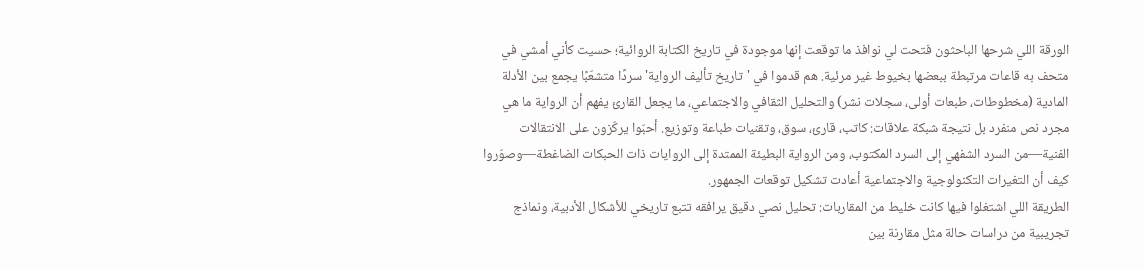الورقة اللي شرحها الباحثون فتحت لي نوافذ ما توقعت إنها موجودة في تاريخ الكتابة الروائية؛ حسيت كأني أمشي في متحف به قاعات مرتبطة ببعضها بخيوط غير مرئية. هم قدموا في 'تاريخ تأليف الرواية' سردًا متشعّبًا يجمع بين الأدلة المادية (مخطوطات، طبعات أولى، سجلات نشر) والتحليل الثقافي والاجتماعي، ما يجعل القارئ يفهم أن الرواية ما هي مجرد نص منفرد بل نتيجة شبكة علاقات: كاتب، قارئ، سوق، وتقنيات طباعة وتوزيع. أحبّوا يركّزون على الانتقالات الفنية—من السرد الشفهي إلى السرد المكتوب، ومن الرواية البطيئة الممتدة إلى الروايات ذات الحبكات الضاغطة—وصوّروا كيف أن التغيرات التكنولوجية والاجتماعية أعادت تشكيل توقعات الجمهور.
الطريقة اللي اشتغلوا فيها كانت خليط من المقاربات: تحليل نصي دقيق يرافقه تتبع تاريخي للأشكال الأدبية، ونماذج تجريبية من دراسات حالة مثل مقارنة بين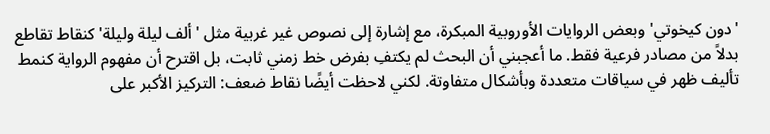'دون كيخوتي' وبعض الروايات الأوروبية المبكرة، مع إشارة إلى نصوص غير غربية مثل 'ألف ليلة وليلة' كنقاط تقاطع بدلاً من مصادر فرعية فقط. ما أعجبني أن البحث لم يكتفِ بفرض خط زمني ثابت، بل اقترح أن مفهوم الرواية كنمط تأليف ظهر في سياقات متعددة وبأشكال متفاوتة. لكني لاحظت أيضًا نقاط ضعف: التركيز الأكبر على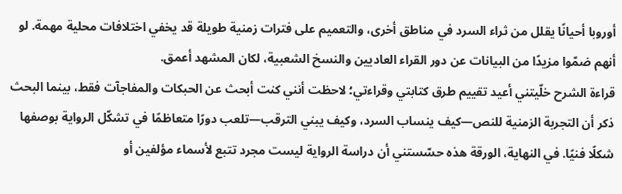أوروبا أحيانًا يقلل من ثراء السرد في مناطق أخرى، والتعميم على فترات زمنية طويلة قد يخفي اختلافات محلية مهمة. لو أنهم ضمّوا مزيدًا من البيانات عن دور القراء العاديين والنسخ الشعبية، لكان المشهد أعمق.
قراءة الشرح خلّيتني أعيد تقييم طرق كتابتي وقراءتي؛ لاحظت أنني كنت أبحث عن الحبكات والمفاجآت فقط، بينما البحث ذكر أن التجربة الزمنية للنص—كيف ينساب السرد، وكيف يبني الترقب—تلعب دورًا متعاظمًا في تشكّل الرواية بوصفها شكلًا فنيًا. في النهاية، الورقة هذه حسّستني أن دراسة الرواية ليست مجرد تتبع لأسماء مؤلفين أو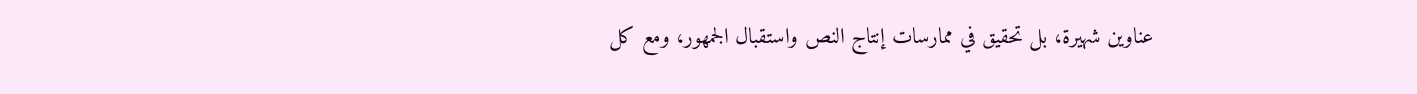عناوين شهيرة، بل تحقيق في ممارسات إنتاج النص واستقبال الجمهور، ومع كل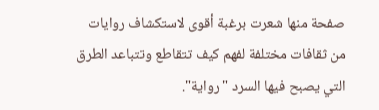صفحة منها شعرت برغبة أقوى لاستكشاف روايات من ثقافات مختلفة لفهم كيف تتقاطع وتتباعد الطرق التي يصبح فيها السرد "رواية".